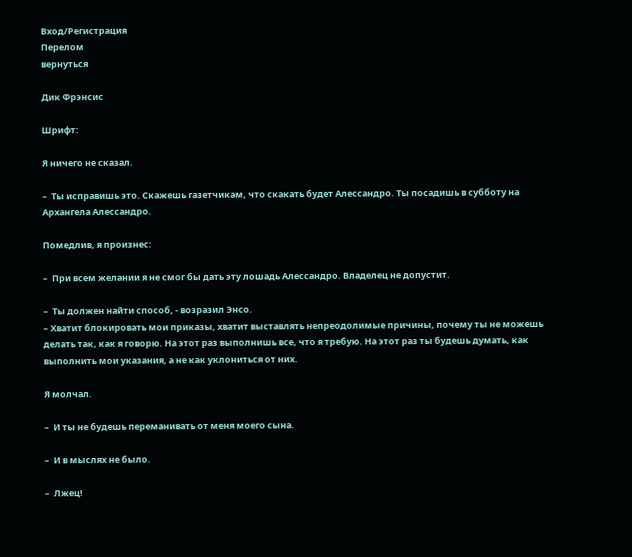Вход/Регистрация
Перелом
вернуться

Дик Фрэнсис

Шрифт:

Я ничего не сказал.

–  Ты исправишь это. Скажешь газетчикам, что скакать будет Алессандро. Ты посадишь в субботу на Архангела Алессандро.

Помедлив, я произнес:

–  При всем желании я не смог бы дать эту лошадь Алессандро. Владелец не допустит.

–  Ты должен найти способ, - возразил Энсо.
– Хватит блокировать мои приказы, хватит выставлять непреодолимые причины, почему ты не можешь делать так, как я говорю. На этот раз выполнишь все, что я требую. На этот раз ты будешь думать, как выполнить мои указания, а не как уклониться от них.

Я молчал.

–  И ты не будешь переманивать от меня моего сына.

–  И в мыслях не было.

–  Лжец!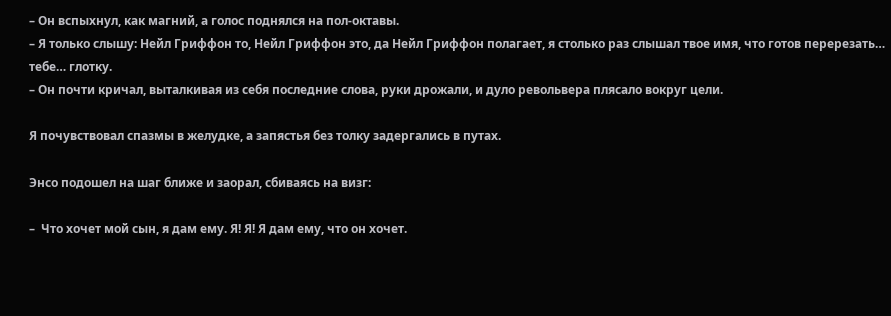– Он вспыхнул, как магний, а голос поднялся на пол-октавы.
– Я только слышу: Нейл Гриффон то, Нейл Гриффон это, да Нейл Гриффон полагает, я столько раз слышал твое имя, что готов перерезать… тебе… глотку.
– Он почти кричал, выталкивая из себя последние слова, руки дрожали, и дуло револьвера плясало вокруг цели.

Я почувствовал спазмы в желудке, а запястья без толку задергались в путах.

Энсо подошел на шаг ближе и заорал, сбиваясь на визг:

–  Что хочет мой сын, я дам ему. Я! Я! Я дам ему, что он хочет.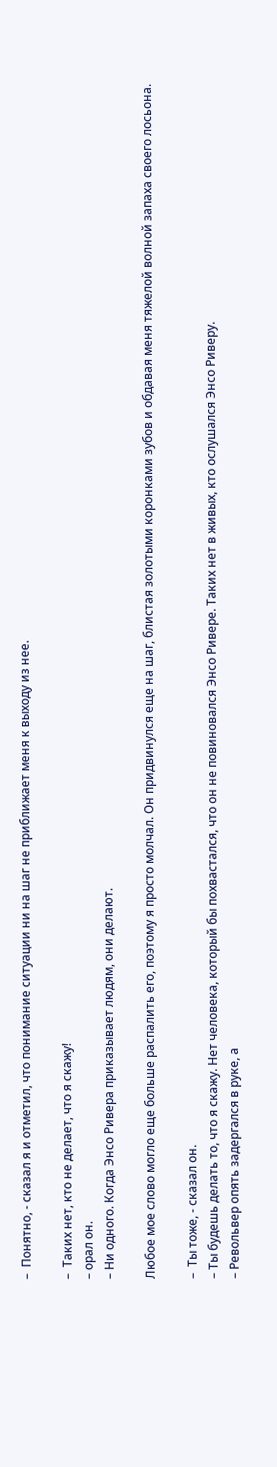–  Понятно, - сказал я и отметил, что понимание ситуации ни на шаг не приближает меня к выходу из нее.

–  Таких нет, кто не делает, что я скажу!
– орал он.
– Ни одного. Когда Энсо Ривера приказывает людям, они делают.

Любое мое слово могло еще больше распалить его, поэтому я просто молчал. Он придвинулся еще на шаг, блистая золотыми коронками зубов и обдавая меня тяжелой волной запаха своего лосьона.

–  Ты тоже, - сказал он.
– Ты будешь делать то, что я скажу. Нет человека, который бы похвастался, что он не повиновался Энсо Ривере. Таких нет в живых, кто ослушался Энсо Риверу.
– Револьвер опять задергался в руке, а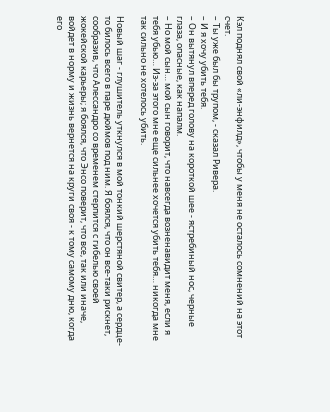Кэл поднял свой «ли-энфилд», чтобы у меня не осталось сомнений на этот счет.
– Ты уже был бы трупом, - сказал Ривера.
– И я хочу убить тебя.
– Он вытянул вперед голову на короткой шее - ястребиный нос, черные глаза, опасные, как напалм.
– Но мой сын… мой сын говорит, что навсегда возненавидит меня, если я тебя убью… Из-за этого мне еще сильнее хочется убить тебя… никогда мне так сильно не хотелось убить.

Новый шаг - глушитель уткнулся в мой тонкий шерстяной свитер, а сердце-то билось всего в паре дюймов под ним. Я боялся, что он все-таки рискнет, сообразив, что Алессандро со временем стерпится с гибелью своей жокейской карьеры; я боялся, что Энсо поверит, что все, так или иначе, войдет в норму и жизнь вернется на круги своя - к тому самому дню, когда его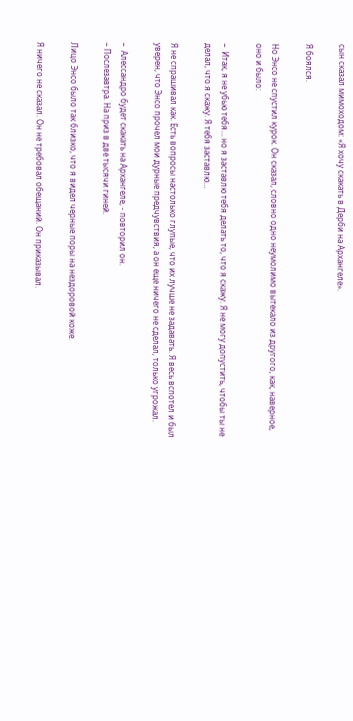сын сказал мимоходом: «Я хочу скакать в Дерби на Архангеле».

Я боялся.

Но Энсо не спустил курок. Он сказал, словно одно неумолимо вытекало из другого, как, наверное, оно и было:

–  Итак, я не убью тебя… но я заставлю тебя делать то, что я скажу. Я не могу допустить, чтобы ты не делал, что я скажу. Я тебя заставлю…

Я не спрашивал как. Есть вопросы настолько глупые, что их лучше не задавать. Я весь вспотел и был уверен, что Энсо прочел мои дурные предчувствия, а он еще ничего не сделал, только угрожал.

–  Алессандро будет скакать на Архангеле, - повторил он.
– Послезавтра. На приз в две тысячи гиней.

Лицо Энсо было так близко, что я видел черные поры на нездоровой коже.

Я ничего не сказал. Он не требовал обещаний. Он приказывал.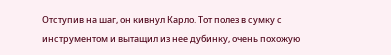Отступив на шаг, он кивнул Карло. Тот полез в сумку с инструментом и вытащил из нее дубинку, очень похожую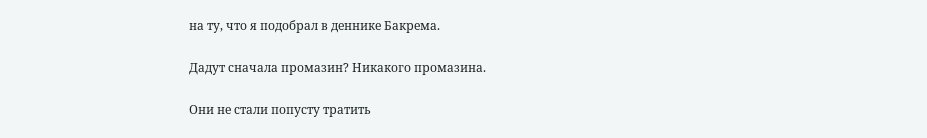на ту, что я подобрал в деннике Бакрема.

Дадут сначала промазин? Никакого промазина.

Они не стали попусту тратить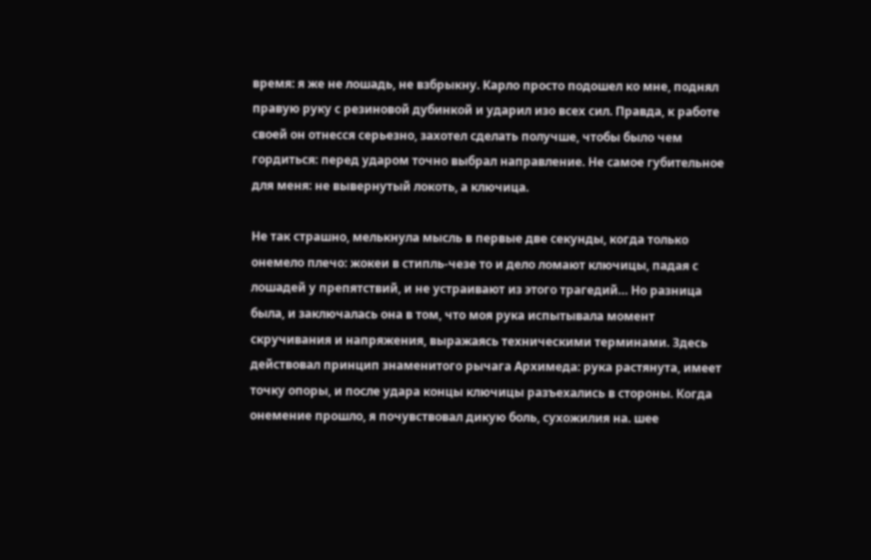время: я же не лошадь, не взбрыкну. Карло просто подошел ко мне, поднял правую руку с резиновой дубинкой и ударил изо всех сил. Правда, к работе своей он отнесся серьезно, захотел сделать получше, чтобы было чем гордиться: перед ударом точно выбрал направление. Не самое губительное для меня: не вывернутый локоть, а ключица.

Не так страшно, мелькнула мысль в первые две секунды, когда только онемело плечо: жокеи в стипль-чезе то и дело ломают ключицы, падая с лошадей у препятствий, и не устраивают из этого трагедий… Но разница была, и заключалась она в том, что моя рука испытывала момент скручивания и напряжения, выражаясь техническими терминами. Здесь действовал принцип знаменитого рычага Архимеда: рука растянута, имеет точку опоры, и после удара концы ключицы разъехались в стороны. Когда онемение прошло, я почувствовал дикую боль, сухожилия на. шее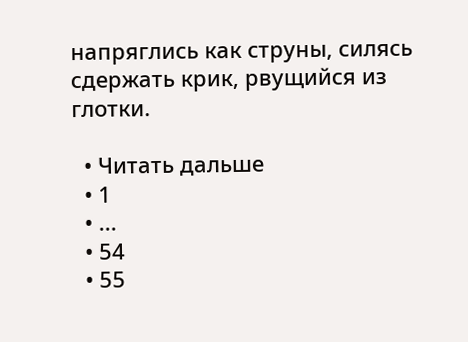напряглись как струны, силясь сдержать крик, рвущийся из глотки.

  • Читать дальше
  • 1
  • ...
  • 54
  • 55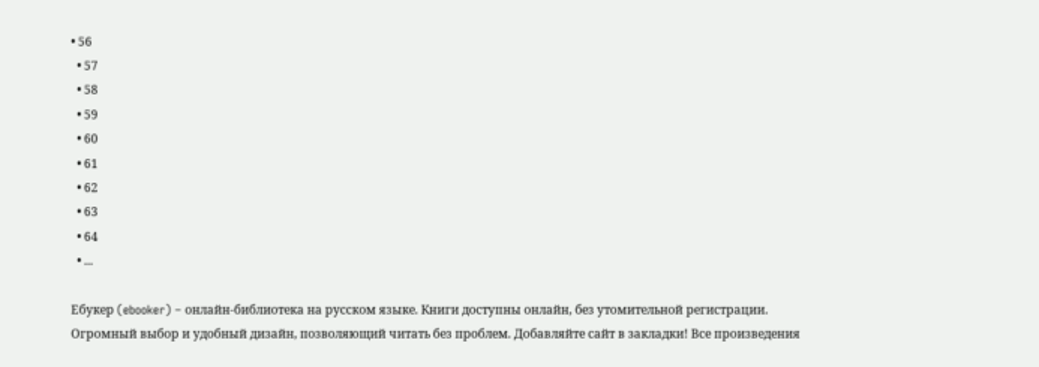• 56
  • 57
  • 58
  • 59
  • 60
  • 61
  • 62
  • 63
  • 64
  • ...

Ебукер (ebooker) – онлайн-библиотека на русском языке. Книги доступны онлайн, без утомительной регистрации. Огромный выбор и удобный дизайн, позволяющий читать без проблем. Добавляйте сайт в закладки! Все произведения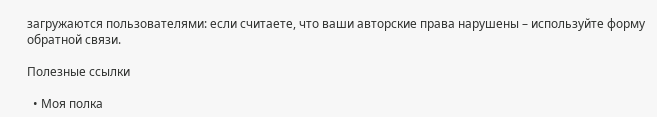загружаются пользователями: если считаете, что ваши авторские права нарушены – используйте форму обратной связи.

Полезные ссылки

  • Моя полка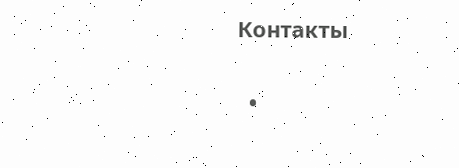Контакты

  •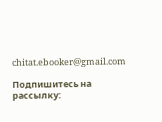chitat.ebooker@gmail.com

Подпишитесь на рассылку: